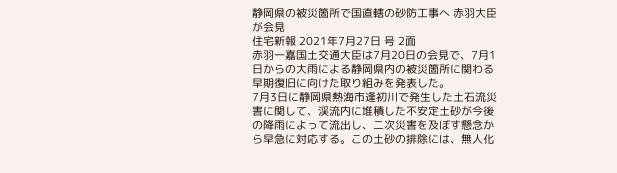静岡県の被災箇所で国直轄の砂防工事へ 赤羽大臣が会見
住宅新報 2021年7月27日 号 2面
赤羽一嘉国土交通大臣は7月20日の会見で、7月1日からの大雨による静岡県内の被災箇所に関わる早期復旧に向けた取り組みを発表した。
7月3日に静岡県熱海市逢初川で発生した土石流災害に関して、渓流内に堆積した不安定土砂が今後の降雨によって流出し、二次災害を及ぼす懸念から早急に対応する。この土砂の排除には、無人化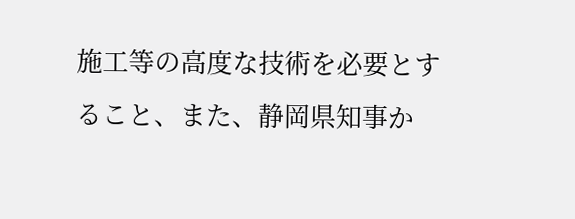施工等の高度な技術を必要とすること、また、静岡県知事か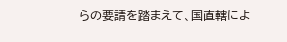らの要請を踏まえて、国直轄によ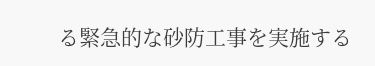る緊急的な砂防工事を実施する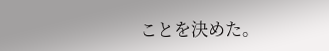ことを決めた。